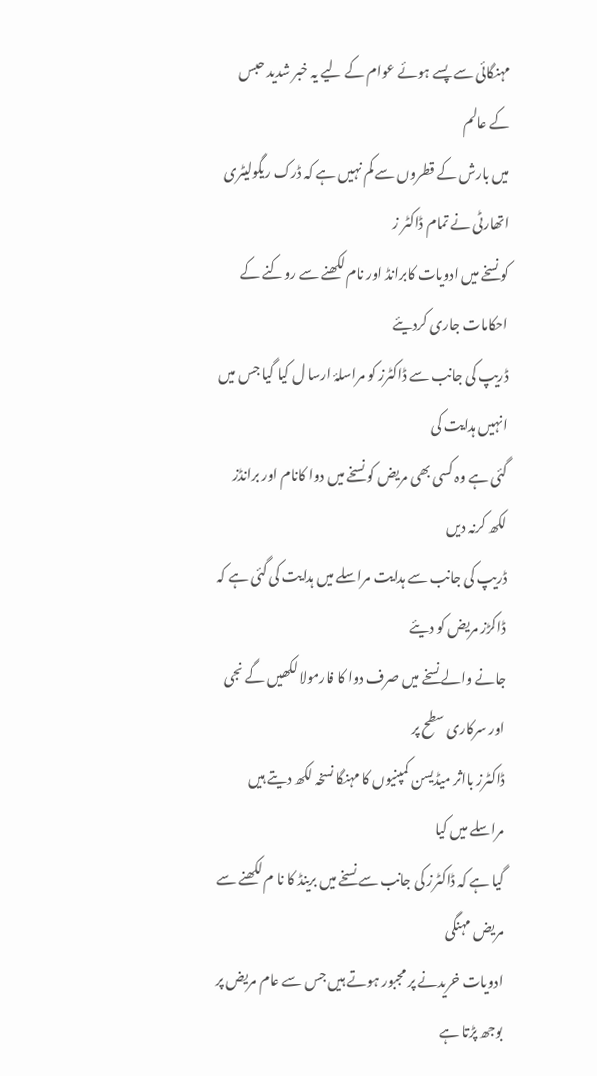مہنگائی سے پسے ہوئے عوام کے لیے یہ خبر شدید حبس کے عالم
میں بارش کے قطروں سے کم نہیں ہے کہ ڈرک ریگولیٹری اتھارٹی نے تمام ڈاکٹر ز
کو نسخے میں ادویات کابرانڈ اور نام لکھنے سے روکنے کے احکامات جاری کردیئے
ڈریپ کی جانب سے ڈاکٹرز کو مراسلۂ ارسا ل کیا گیا جس میں انہیں ہدایت کی
گئی ہے وہ کسی بھی مریض کو نسخے میں دوا کانام اور برانڈز لکھ کرنہ دیں
ڈریپ کی جانب سے ہدایت مراسلے میں ہدایت کی گئی ہے کہ ڈاکڑز مریض کو دیئے
جانے والے نسخے میں صرف دوا کا فارمولا لکھیں گے نجی اور سرکاری سطح پر
ڈاکٹرز بااثر میڈیسن کمپنیوں کا مہنگا نسخہ لکھ دیتے ہیں مراسلے میں کیا
گیا ہے کہ ڈاکٹرز کی جانب سے نسخے میں برینڈ کا نا م لکھنے سے مریض مہنگی
ادویات خریدنے پر مجبور ہوتے ہیں جس سے عام مریض پر بوجھ پڑتا ہے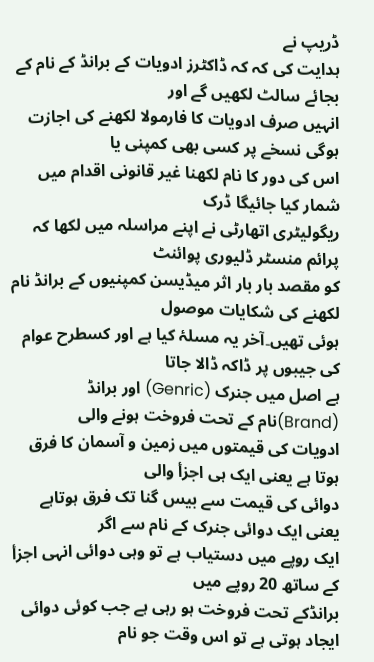ڈریپ نے
ہدایت کی کہ کہ ڈاکٹرز ادویات کے برانڈ کے نام کے بجائے سالٹ لکھیں گے اور
انہیں صرف ادویات کا فارمولا لکھنے کی اجازت ہوگی نسخے پر کسی بھی کمپنی یا
اس کی دور کا نام لکھنا غیر قانونی اقدام میں شمار کیا جائیگا ڈرک
ریگولیٹری اتھارٹی نے اپنے مراسلہ میں لکھا کہ پرائم منسٹر ڈلیوری پوائنٹ
کو مقصد بار بار اثر میڈیسن کمپنیوں کے برانڈ نام لکھنے کی شکایات موصول
ہوئی تھیں۔آخر یہ مسلۂ کیا ہے اور کسطرح عوام کی جیبوں پر ڈاکہ ڈالا جاتا
ہے اصل میں جنرک (Genric) اور برانڈ (Brand)نام کے تحت فروخت ہونے والی
ادویات کی قیمتوں میں زمین و آسمان کا فرق ہوتا ہے یعنی ایک ہی اجزأ والی
دوائی کی قیمت سے بیس گنا تک فرق ہوتاہے یعنی ایک دوائی جنرک کے نام سے اگر
ایک روپے میں دستیاب ہے تو وہی دوائی انہی اجزأ کے ساتھ 20 روپے میں
برانڈکے تحت فروخت ہو رہی ہے جب کوئی دوائی ایجاد ہوتی ہے تو اس وقت جو نام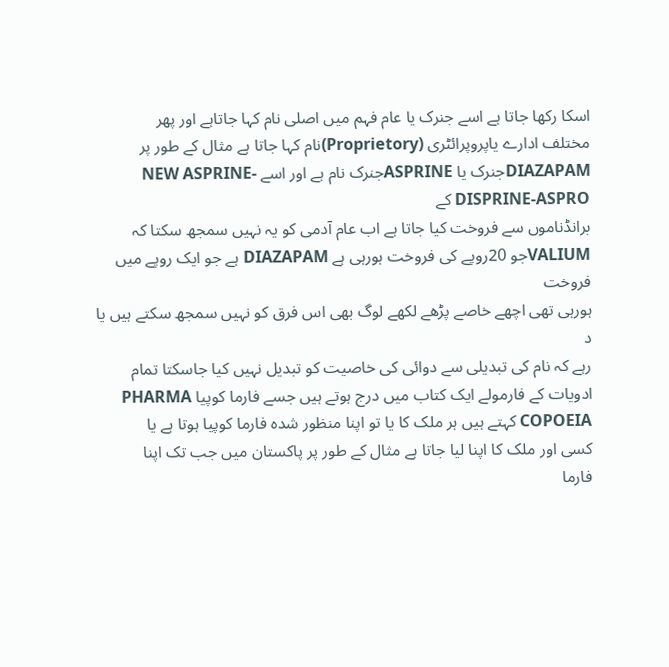اسکا رکھا جاتا ہے اسے جنرک یا عام فہم میں اصلی نام کہا جاتاہے اور پھر
مختلف ادارے یاپروپرائٹری (Proprietory)نام کہا جاتا ہے مثال کے طور پر
DIAZAPAMجنرک یا ASPRINEجنرک نام ہے اور اسے NEW ASPRINE-DISPRINE-ASPRO کے
برانڈناموں سے فروخت کیا جاتا ہے اب عام آدمی کو یہ نہیں سمجھ سکتا کہ
VALIUMجو 20روپے کی فروخت ہورہی ہے DIAZAPAM ہے جو ایک روپے میں فروخت
ہورہی تھی اچھے خاصے پڑھے لکھے لوگ بھی اس فرق کو نہیں سمجھ سکتے ہیں یا د
رہے کہ نام کی تبدیلی سے دوائی کی خاصیت کو تبدیل نہیں کیا جاسکتا تمام
ادویات کے فارمولے ایک کتاب میں درج ہوتے ہیں جسے فارما کوپیا PHARMA
COPOEIA کہتے ہیں ہر ملک کا یا تو اپنا منظور شدہ فارما کوپیا ہوتا ہے یا
کسی اور ملک کا اپنا لیا جاتا ہے مثال کے طور پر پاکستان میں جب تک اپنا
فارما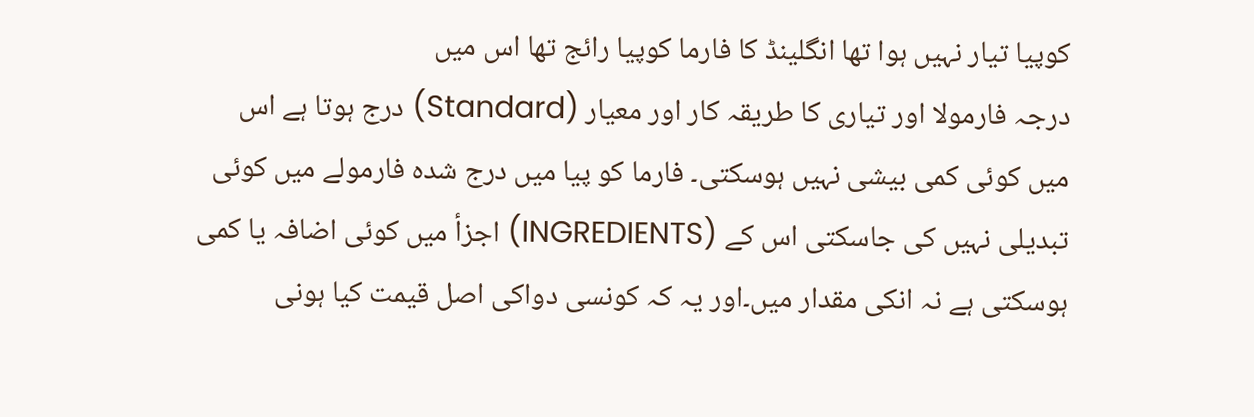کوپیا تیار نہیں ہوا تھا انگلینڈ کا فارما کوپیا رائج تھا اس میں
درجہ فارمولا اور تیاری کا طریقہ کار اور معیار (Standard) درج ہوتا ہے اس
میں کوئی کمی بیشی نہیں ہوسکتی۔ فارما کو پیا میں درج شدہ فارمولے میں کوئی
تبدیلی نہیں کی جاسکتی اس کے (INGREDIENTS) اجزأ میں کوئی اضافہ یا کمی
ہوسکتی ہے نہ انکی مقدار میں۔اور یہ کہ کونسی دواکی اصل قیمت کیا ہونی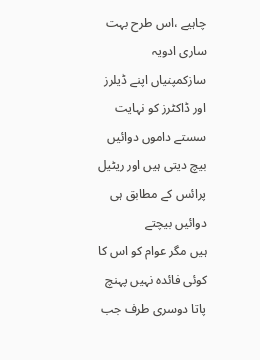چاہیے ،اس طرح بہت ساری ادویہ سازکمپنیاں اپنے ڈیلرز اور ڈاکٹرز کو نہایت
سستے داموں دوائیں بیچ دیتی ہیں اور ریٹیل پرائس کے مطابق ہی دوائیں بیچتے
ہیں مگر عوام کو اس کا کوئی فائدہ نہیں پہنچ پاتا دوسری طرف جب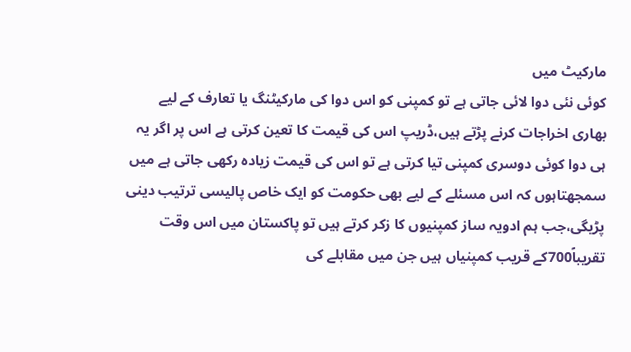مارکیٹ میں
کوئی نئی دوا لائی جاتی ہے تو کمپنی کو اس دوا کی مارکیٹنگ یا تعارف کے لیے
بھاری اخراجات کرنے پڑتے ہیں،ڈریپ اس کی قیمت کا تعین کرتی ہے اس پر اگر یہ
ہی دوا کوئی دوسری کمپنی تیا کرتی ہے تو اس کی قیمت زیادہ رکھی جاتی ہے میں
سمجھتاہوں کہ اس مسئلے کے لیے بھی حکومت کو ایک خاص پالیسی ترتیب دینی
پڑیگی،جب ہم ادویہ ساز کمپنیوں کا زکر کرتے ہیں تو پاکستان میں اس وقت
تقریباً700کے قریب کمپنیاں ہیں جن میں مقابلے کی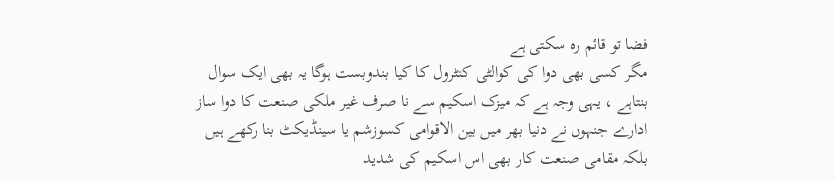فضا تو قائم رہ سکتی ہے
مگر کسی بھی دوا کی کوالٹی کنٹرول کا کیا بندوبست ہوگا یہ بھی ایک سوال
بنتاہے ، یہی وجہ ہے کہ میزک اسکیم سے نا صرف غیر ملکی صنعت کا دوا ساز
ادارے جنہوں نے دنیا بھر میں بین الاقوامی کسوزشم یا سینڈیکٹ بنا رکھے ہیں
بلکہ مقامی صنعت کار بھی اس اسکیم کی شدید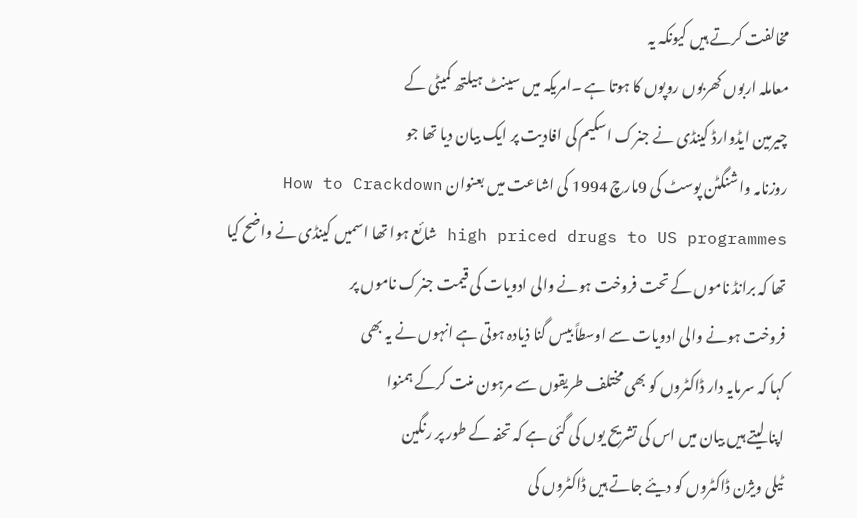مخالفت کرتے ہیں کیونکہ یہ
معاملہ اربوں کھربوں روپوں کا ہوتا ہے ۔امریکہ میں سینٹ ہیلتھ کمیٹی کے
چیرمین ایڈوارڈ کینڈی نے جنرک اسکیم کی افادیت پر ایک بیان دیا تھا جو
روزنامہ واشنگٹن پوسٹ کی 9مارچ 1994 کی اشاعت میں بعنوان How to Crackdown
high priced drugs to US programmes شائع ہوا تھا اسمیں کینڈی نے واضح کیا
تھا کہ برانڈ ناموں کے تحت فروخت ہونے والی ادویات کی قیمت جنرک ناموں پر
فروخت ہونے والی ادویات سے اوسطاً بیس گنا ذیادہ ہوتی ہے انہوں نے یہ بھی
کہا کہ سرمایہ دار ڈاکٹروں کو بھی مختلف طریقوں سے مرہون منت کرکے ہمنوا
اپنا لیتے ہیں بیان میں اس کی تشریح یوں کی گئی ہے کہ تحفہ کے طور پر رنگین
ٹیلی ویژن ڈاکٹروں کو دیئے جاتے ہیں ڈاکٹروں کی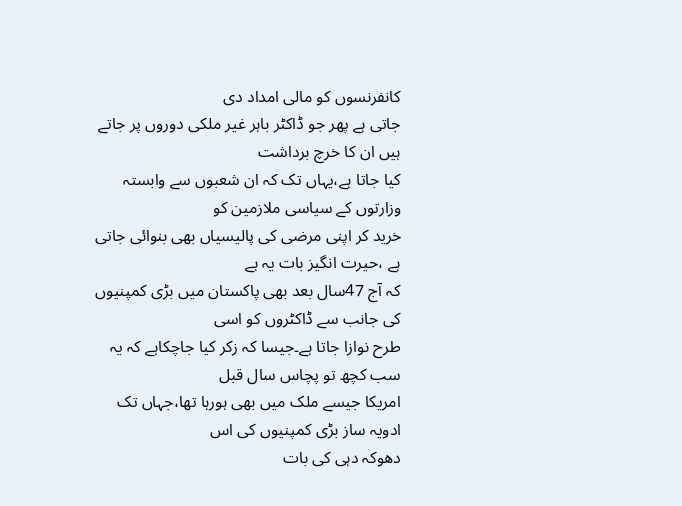کانفرنسوں کو مالی امداد دی
جاتی ہے پھر جو ڈاکٹر باہر غیر ملکی دوروں پر جاتے ہیں ان کا خرچ برداشت
کیا جاتا ہے،یہاں تک کہ ان شعبوں سے وابستہ وزارتوں کے سیاسی ملازمین کو
خرید کر اپنی مرضی کی پالیسیاں بھی بنوائی جاتی ہے ،حیرت انگیز بات یہ ہے
کہ آج 47سال بعد بھی پاکستان میں بڑی کمپنیوں کی جانب سے ڈاکٹروں کو اسی
طرح نوازا جاتا ہے۔جیسا کہ زکر کیا جاچکاہے کہ یہ سب کچھ تو پچاس سال قبل
امریکا جیسے ملک میں بھی ہورہا تھا،جہاں تک ادویہ ساز بڑی کمپنیوں کی اس
دھوکہ دہی کی بات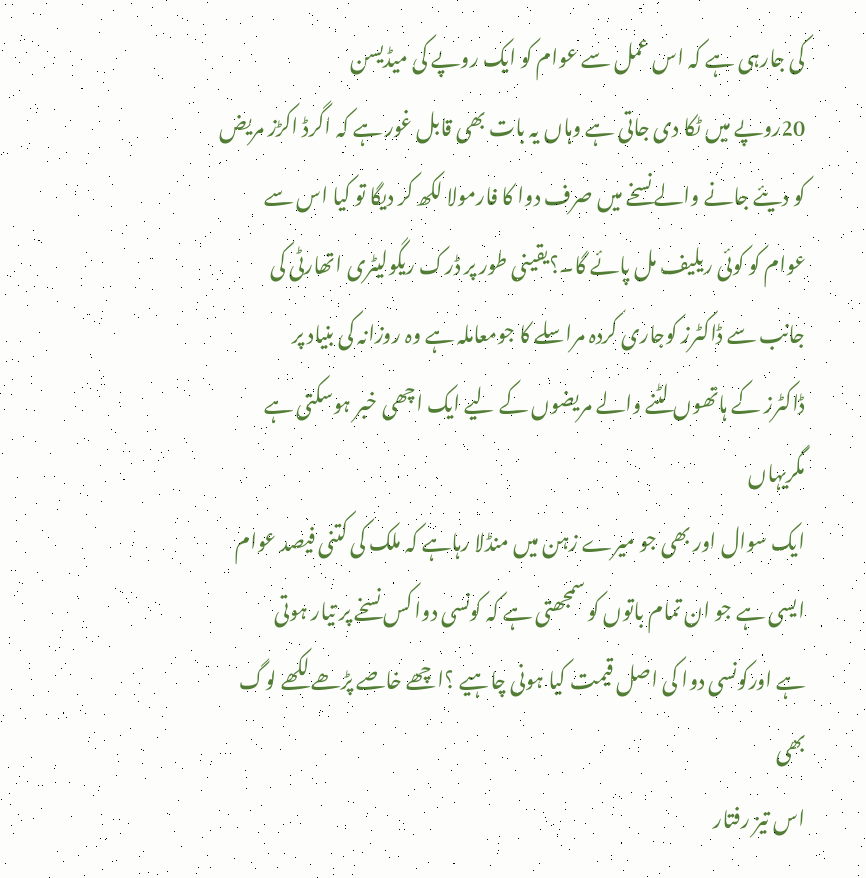کی جارہی ہے کہ اس عمل سے عوام کو ایک روپے کی میڈیسن
20روپے میں ٹکا دی جاتی ہے وہاں یہ بات بھی قابل غور ہے کہ اگرڈ اکڑز مریض
کو دیئے جانے والے نسخے میں صرف دوا کا فارمولا لکھ کر دیگا تو کیا اس سے
عوام کو کوئی ریلیف مل پائے گا۔؟یقینی طور پر ڈرک ریگولیٹری اتھارٹی کی
جانب سے ڈاکٹرز کوجاری کردہ مراسلے کا جومعاملہ ہے وہ روزانہ کی بنیاد پر
ڈاکٹرز کے ہاتھوں لٹنے والے مریضوں کے لیے ایک اچھی خبر ہوسکتی ہے مگریہاں
ایک سوال اور بھی جو میرے زہن میں منڈلا رہاہے کہ ملک کی کتنی فیصد عوام
ایسی ہے جو ان تمام باتوں کو سمجھتی ہے کہ کونسی دوا کس نسخے پر تیار ہوتی
ہے اورکونسی دوا کی اصل قیمت کیا ہونی چاہیے ؟اچھے خاصے پڑھے لکھے لوگ بھی
اس تیز رفتار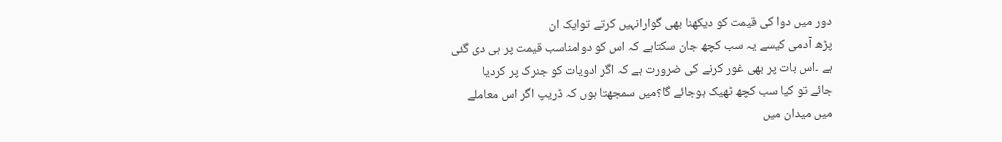دور میں دوا کی قیمت کو دیکھنا بھی گوارانہیں کرتے توایک ان
پڑھ آدمی کیسے یہ سب کچھ جان سکتاہے کہ اس کو دوامناسب قیمت پر ہی دی گئی
ہے ۔اس بات پر بھی غور کرنے کی ضرورت ہے کہ اگر ادویات کو جنرک پر کردیا
جائے تو کیا سب کچھ ٹھیک ہوجائے گا؟میں سمجھتا ہوں کہ ڈریپ اگر اس معاملے
میں میدان میں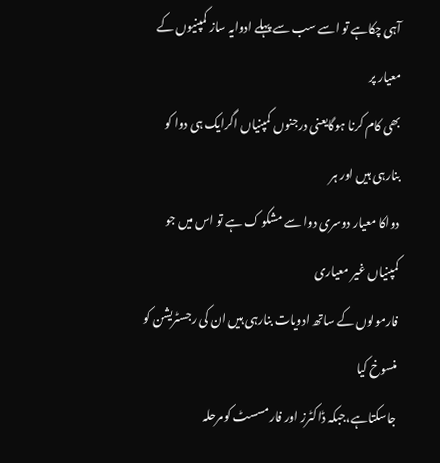آہی چکاہے تو اسے سب سے پہلے ادوایہ ساز کمپنیوں کے معیار پر
بھی کام کرنا ہوگایعنی درجنوں کمپنیاں اگرایک ہی دوا کو بنارہی ہیں اور ہر
دواکا معیار دوسری دوا سے مشکو ک ہے تو اس میں جو کمپنیاں غیر معیاری
فارمولوں کے ساتھ ادویات بنارہی ہیں ان کی رجسٹریشن کو منسوخ کیا
جاسکتاہے،جبکہ ڈاکٹرز اور فارمسسٹ کومرحلہ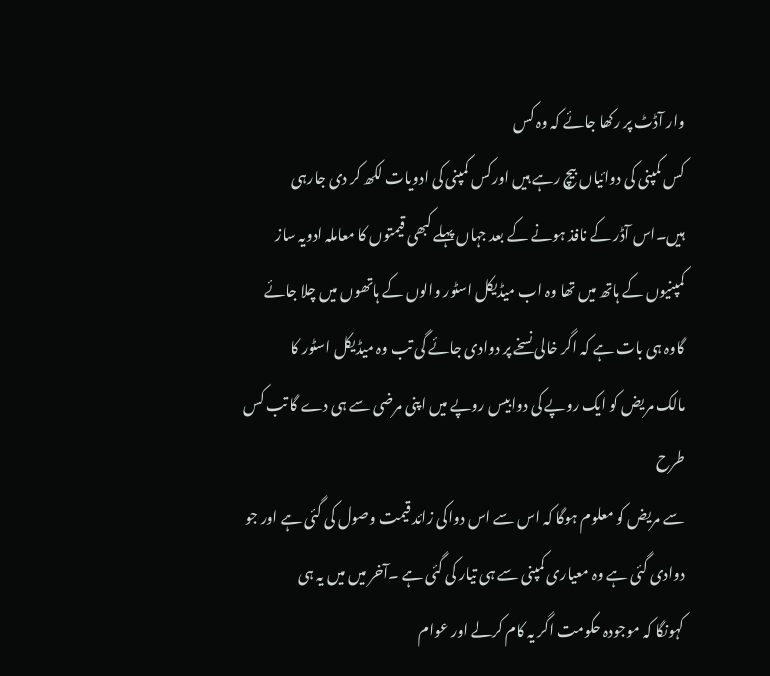وار آڈٹ پر رکھا جائے کہ وہ کس
کس کمپنی کی دوائیاں بیچ رہے ہیں اورکس کمپنی کی ادویات لکھ کر دی جارہی
ہیں۔اس آڈر کے نافذ ہونے کے بعد جہاں پہلے کبھی قیمتوں کا معاملہ ادویہ ساز
کمپنیوں کے ہاتھ میں تھا وہ اب میڈیکل اسٹور والوں کے ہاتھوں میں چلا جائے
گاوہ ہی بات ہے کہ اگر خالی نسخے پر دوادی جائے گی تب وہ میڈیکل اسٹور کا
مالک مریض کو ایک روپے کی دوابیس روپے میں اپنی مرضی سے ہی دے گا تب کس طرح
سے مریض کو معلوم ہوگا کہ اس سے اس دواکی زائد قیمت وصول کی گئی ہے اور جو
دوادی گئی ہے وہ معیاری کمپنی سے ہی تیار کی گئی ہے ۔آخر میں میں یہ ہی
کہونگا کہ موجودہ حکومت اگر یہ کام کرلے اور عوام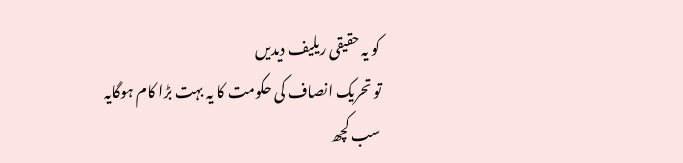کو یہ حقیقی ریلیف دیدیں
تو تحریک انصاف کی حکومت کا یہ بہت بڑا کام ہوگایہ سب کچھ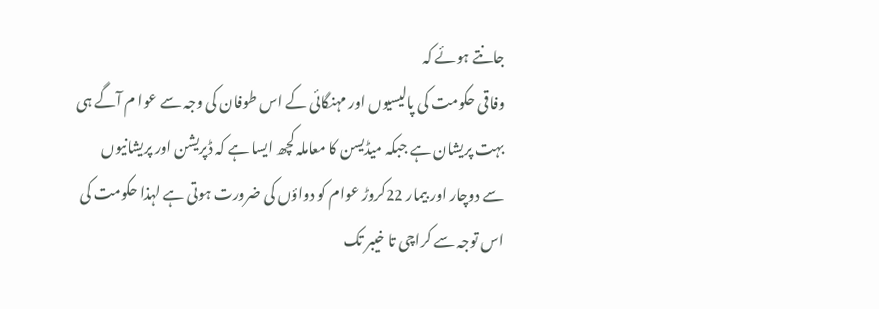جانتے ہوئے کہ
وفاقی حکومت کی پالیسیوں اور مہنگائی کے اس طوفان کی وجہ سے عوا م آگے ہی
بہت پریشان ہے جبکہ میڈیسن کا معاملہ کچھ ایسا ہے کہ ڈپریشن اور پریشانیوں
سے دوچار اور بیمار 22کروڑ عوام کو دواؤں کی ضرورت ہوتی ہے لہذا حکومت کی
اس توجہ سے کراچی تا خیبر تک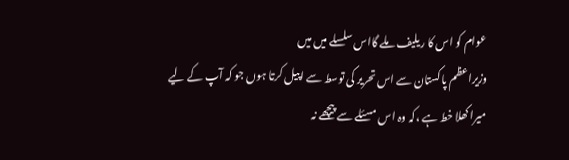عوام کو اس کا ریلیف ملے گااس سلسلے میں میں
وزیراعظم پاکستان سے اس تحریر کی توسط سے اپیل کرتا ہوں جو کہ آپ کے لیے
میرا کھلا خط ہے ،کہ وہ اس مسئلے سے پیچھے نہ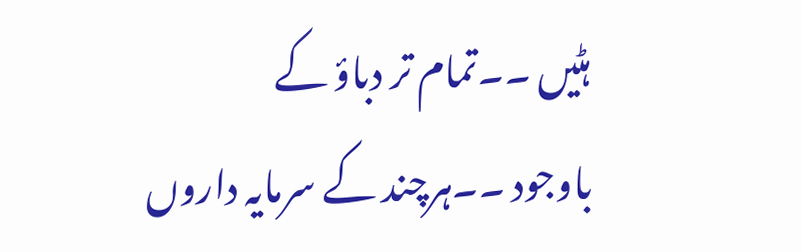ہٹیں ۔۔تمام تر دباؤ کے
باوجود ۔۔ہرچند کے سرمایہ داروں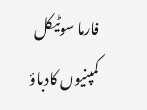فارما سوٹیکل کمپنیوں کادباؤ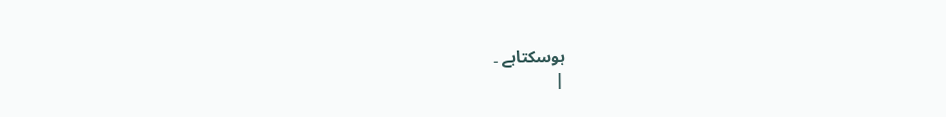ہوسکتاہے ۔
|